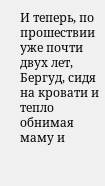И теперь, по прошествии уже почти двух лет, Бергуд, сидя на кровати и тепло обнимая маму и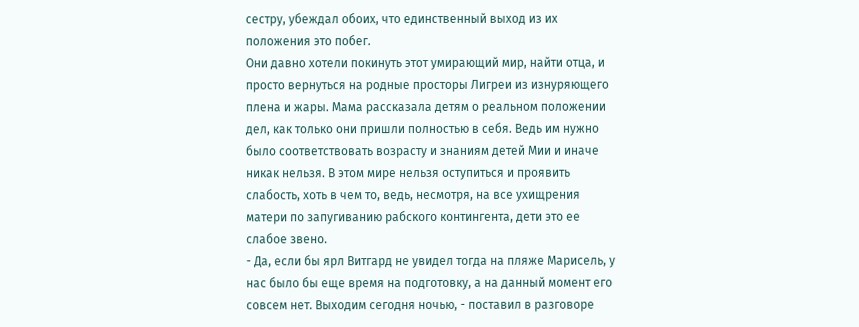сестру, убеждал обоих, что единственный выход из их положения это побег.
Они давно хотели покинуть этот умирающий мир, найти отца, и просто вернуться на родные просторы Лигреи из изнуряющего плена и жары. Мама рассказала детям о реальном положении дел, как только они пришли полностью в себя. Ведь им нужно было соответствовать возрасту и знаниям детей Мии и иначе никак нельзя. В этом мире нельзя оступиться и проявить слабость, хоть в чем то, ведь, несмотря, на все ухищрения матери по запугиванию рабского контингента, дети это ее слабое звено.
- Да, если бы ярл Витгард не увидел тогда на пляже Марисель, у нас было бы еще время на подготовку, а на данный момент его совсем нет. Выходим сегодня ночью, - поставил в разговоре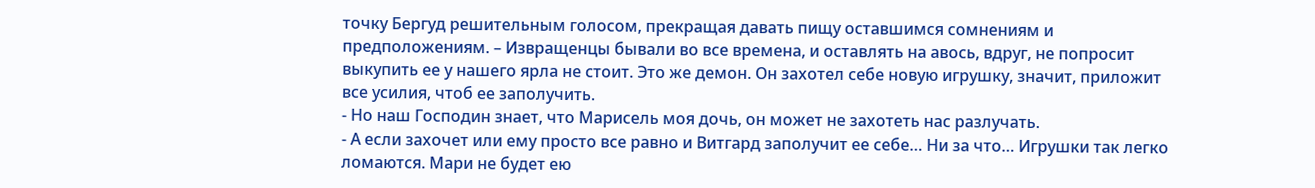точку Бергуд решительным голосом, прекращая давать пищу оставшимся сомнениям и предположениям. – Извращенцы бывали во все времена, и оставлять на авось, вдруг, не попросит выкупить ее у нашего ярла не стоит. Это же демон. Он захотел себе новую игрушку, значит, приложит все усилия, чтоб ее заполучить.
- Но наш Господин знает, что Марисель моя дочь, он может не захотеть нас разлучать.
- А если захочет или ему просто все равно и Витгард заполучит ее себе… Ни за что… Игрушки так легко ломаются. Мари не будет ею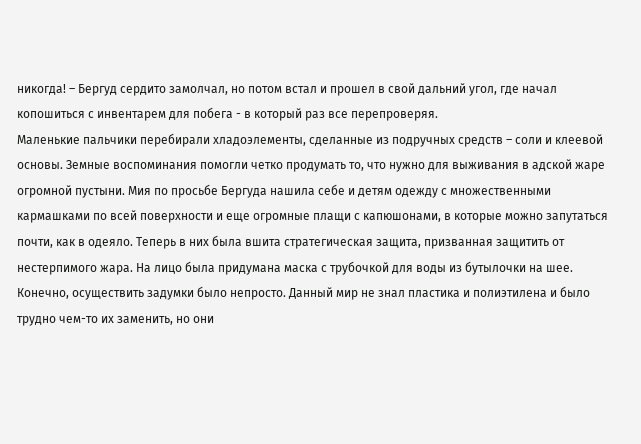никогда! – Бергуд сердито замолчал, но потом встал и прошел в свой дальний угол, где начал копошиться с инвентарем для побега - в который раз все перепроверяя.
Маленькие пальчики перебирали хладоэлементы, сделанные из подручных средств – соли и клеевой основы. Земные воспоминания помогли четко продумать то, что нужно для выживания в адской жаре огромной пустыни. Мия по просьбе Бергуда нашила себе и детям одежду с множественными кармашками по всей поверхности и еще огромные плащи с капюшонами, в которые можно запутаться почти, как в одеяло. Теперь в них была вшита стратегическая защита, призванная защитить от нестерпимого жара. На лицо была придумана маска с трубочкой для воды из бутылочки на шее. Конечно, осуществить задумки было непросто. Данный мир не знал пластика и полиэтилена и было трудно чем-то их заменить, но они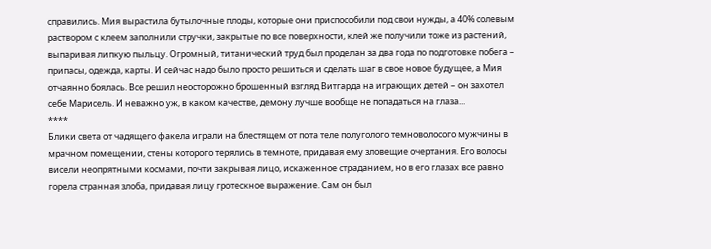справились. Мия вырастила бутылочные плоды, которые они приспособили под свои нужды, а 40% солевым раствором с клеем заполнили стручки, закрытые по все поверхности, клей же получили тоже из растений, выпаривая липкую пыльцу. Огромный, титанический труд был проделан за два года по подготовке побега – припасы, одежда, карты. И сейчас надо было просто решиться и сделать шаг в свое новое будущее, а Мия отчаянно боялась. Все решил неосторожно брошенный взгляд Витгарда на играющих детей – он захотел себе Марисель. И неважно уж, в каком качестве, демону лучше вообще не попадаться на глаза...
****
Блики света от чадящего факела играли на блестящем от пота теле полуголого темноволосого мужчины в мрачном помещении, стены которого терялись в темноте, придавая ему зловещие очертания. Его волосы висели неопрятными космами, почти закрывая лицо, искаженное страданием, но в его глазах все равно горела странная злоба, придавая лицу гротескное выражение. Сам он был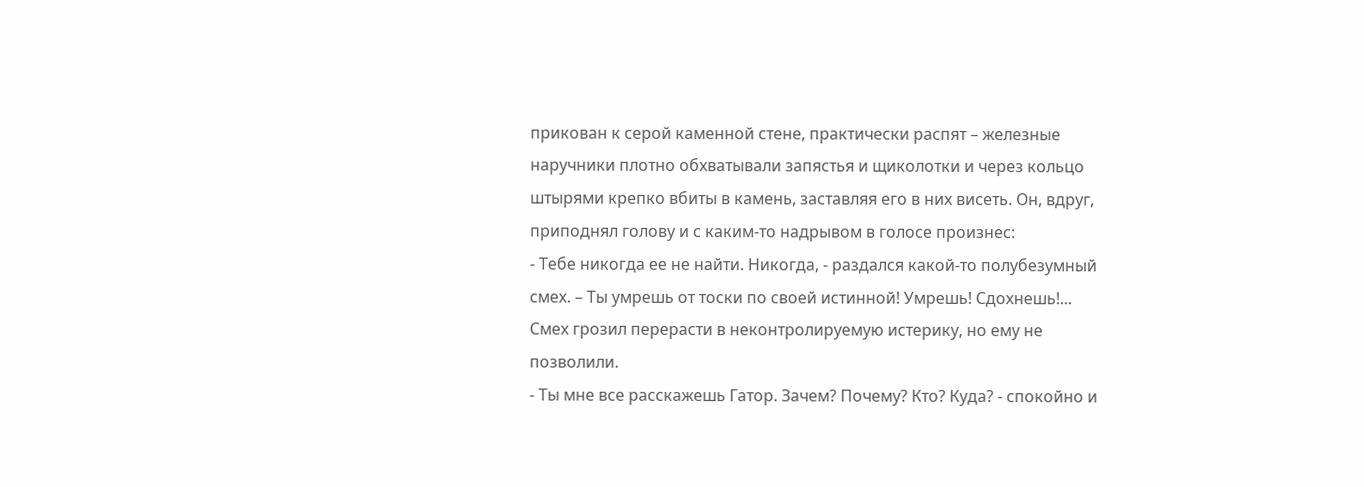прикован к серой каменной стене, практически распят – железные наручники плотно обхватывали запястья и щиколотки и через кольцо штырями крепко вбиты в камень, заставляя его в них висеть. Он, вдруг, приподнял голову и с каким-то надрывом в голосе произнес:
- Тебе никогда ее не найти. Никогда, - раздался какой-то полубезумный смех. – Ты умрешь от тоски по своей истинной! Умрешь! Сдохнешь!...
Смех грозил перерасти в неконтролируемую истерику, но ему не позволили.
- Ты мне все расскажешь Гатор. Зачем? Почему? Кто? Куда? - спокойно и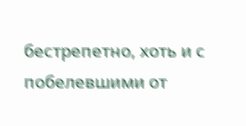бестрепетно, хоть и с побелевшими от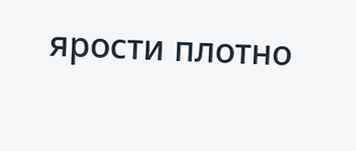ярости плотно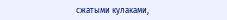сжатыми кулаками,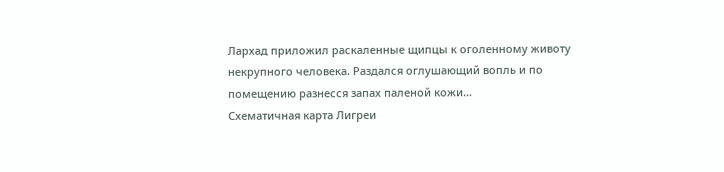Лархад приложил раскаленные щипцы к оголенному животу некрупного человека. Раздался оглушающий вопль и по помещению разнесся запах паленой кожи…
Схематичная карта Лигреи